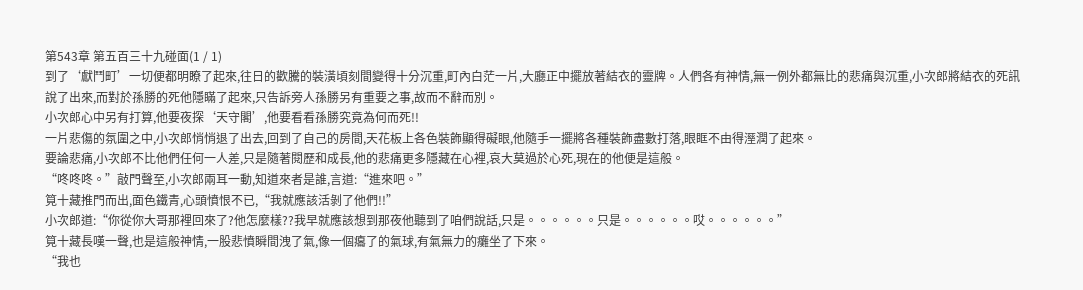第543章 第五百三十九碰面(1 / 1)
到了‘獻鬥町’一切便都明瞭了起來,往日的歡騰的裝潢頃刻間變得十分沉重,町內白茫一片,大廳正中擺放著結衣的靈牌。人們各有神情,無一例外都無比的悲痛與沉重,小次郎將結衣的死訊說了出來,而對於孫勝的死他隱瞞了起來,只告訴旁人孫勝另有重要之事,故而不辭而別。
小次郎心中另有打算,他要夜探‘天守閣’,他要看看孫勝究竟為何而死!!
一片悲傷的氛圍之中,小次郎悄悄退了出去,回到了自己的房間,天花板上各色裝飾顯得礙眼,他隨手一擺將各種裝飾盡數打落,眼眶不由得溼潤了起來。
要論悲痛,小次郎不比他們任何一人差,只是隨著閱歷和成長,他的悲痛更多隱藏在心裡,哀大莫過於心死,現在的他便是這般。
“咚咚咚。”敲門聲至,小次郎兩耳一動,知道來者是誰,言道:“進來吧。”
筧十藏推門而出,面色鐵青,心頭憤恨不已,“我就應該活剝了他們!!”
小次郎道:“你從你大哥那裡回來了?他怎麼樣??我早就應該想到那夜他聽到了咱們說話,只是。。。。。。只是。。。。。。哎。。。。。。”
筧十藏長嘆一聲,也是這般神情,一股悲憤瞬間洩了氣,像一個癟了的氣球,有氣無力的癱坐了下來。
“我也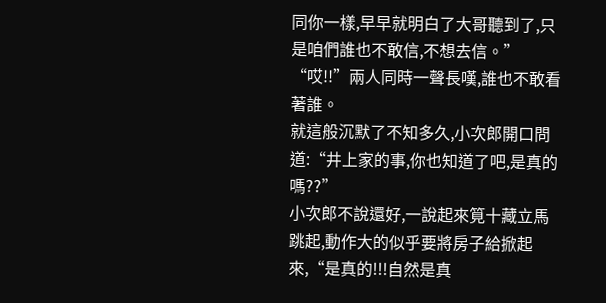同你一樣,早早就明白了大哥聽到了,只是咱們誰也不敢信,不想去信。”
“哎!!”兩人同時一聲長嘆,誰也不敢看著誰。
就這般沉默了不知多久,小次郎開口問道:“井上家的事,你也知道了吧,是真的嗎??”
小次郎不說還好,一說起來筧十藏立馬跳起,動作大的似乎要將房子給掀起來,“是真的!!!自然是真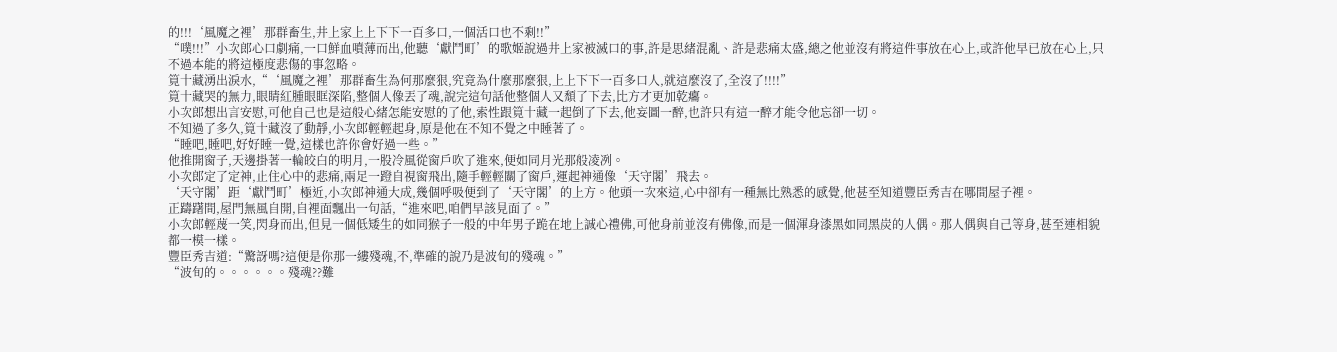的!!!‘風魔之裡’那群畜生,井上家上上下下一百多口,一個活口也不剩!!”
“噗!!!”小次郎心口劇痛,一口鮮血噴薄而出,他聽‘獻鬥町’的歌姬說過井上家被滅口的事,許是思緒混亂、許是悲痛太盛,總之他並沒有將這件事放在心上,或許他早已放在心上,只不過本能的將這極度悲傷的事忽略。
筧十藏湧出淚水,“‘風魔之裡’那群畜生為何那麼狠,究竟為什麼那麼狠,上上下下一百多口人,就這麼沒了,全沒了!!!!”
筧十藏哭的無力,眼睛紅腫眼眶深陷,整個人像丟了魂,說完這句話他整個人又頹了下去,比方才更加乾癟。
小次郎想出言安慰,可他自己也是這般心緒怎能安慰的了他,索性跟筧十藏一起倒了下去,他妄圖一醉,也許只有這一醉才能令他忘卻一切。
不知過了多久,筧十藏沒了動靜,小次郎輕輕起身,原是他在不知不覺之中睡著了。
“睡吧,睡吧,好好睡一覺,這樣也許你會好過一些。”
他推開窗子,天邊掛著一輪皎白的明月,一股冷風從窗戶吹了進來,便如同月光那般凌冽。
小次郎定了定神,止住心中的悲痛,兩足一蹬自視窗飛出,隨手輕輕關了窗戶,運起神通像‘天守閣’飛去。
‘天守閣’距‘獻鬥町’極近,小次郎神通大成,幾個呼吸便到了‘天守閣’的上方。他頭一次來這,心中卻有一種無比熟悉的感覺,他甚至知道豐臣秀吉在哪間屋子裡。
正躊躇間,屋門無風自開,自裡面飄出一句話,“進來吧,咱們早該見面了。”
小次郎輕蔑一笑,閃身而出,但見一個低矮生的如同猴子一般的中年男子跪在地上誠心禮佛,可他身前並沒有佛像,而是一個渾身漆黑如同黑炭的人偶。那人偶與自己等身,甚至連相貌都一模一樣。
豐臣秀吉道:“驚訝嗎?這便是你那一縷殘魂,不,準確的說乃是波旬的殘魂。”
“波旬的。。。。。。殘魂??難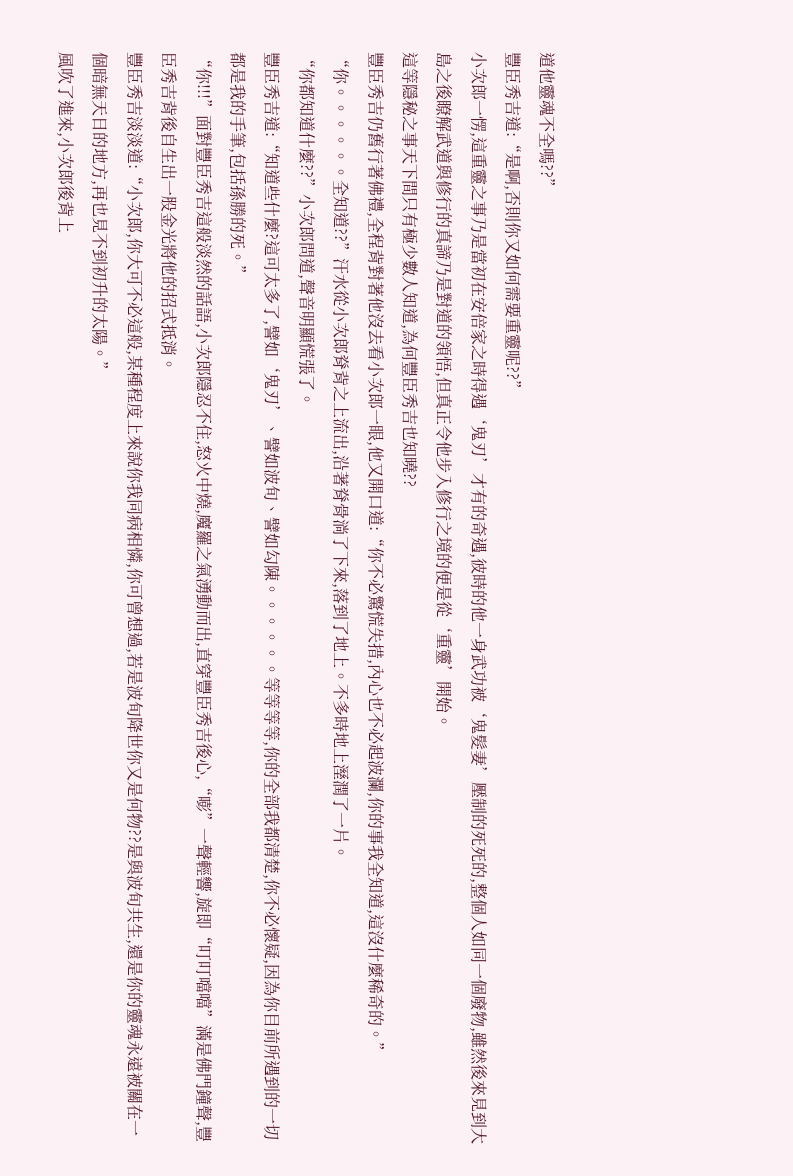道他靈魂不全嗎??”
豐臣秀吉道:“是啊,否則你又如何需要重靈呢??”
小次郎一愣,這重靈之事乃是當初在安倍家之時得遇‘鬼刃’才有的奇遇,彼時的他一身武功被‘鬼髮妻’壓制的死死的,整個人如同一個廢物,雖然後來見到大島之後瞭解武道與修行的真諦乃是對道的領悟,但真正令他步入修行之境的便是從‘重靈’開始。
這等隱秘之事天下間只有極少數人知道,為何豐臣秀吉也知曉??
豐臣秀吉仍舊行著佛禮,全程背對著他沒去看小次郎一眼,他又開口道:“你不必驚慌失措,內心也不必起波瀾,你的事我全知道,這沒什麼稀奇的。”
“你。。。。。。全知道??”汗水從小次郎脊背之上流出,沿著脊骨淌了下來,落到了地上。不多時地上溼潤了一片。
“你都知道什麼??”小次郎問道,聲音明顯慌張了。
豐臣秀吉道:“知道些什麼?這可太多了,譬如‘鬼刃’、譬如波旬、譬如勾陳。。。。。。等等等等,你的全部我都清楚,你不必懷疑,因為你目前所遇到的一切都是我的手筆,包括孫勝的死。”
“你!!!”面對豐臣秀吉這般淡然的話語,小次郎隱忍不住,怒火中燒,魔羅之氣湧動而出,直穿豐臣秀吉後心,“嘭”一聲輕響,旋即“叮叮噹噹”滿是佛門鐘聲,豐臣秀吉背後自生出一股金光將他的招式抵消。
豐臣秀吉淡淡道:“小次郎,你大可不必這般,某種程度上來說你我同病相憐,你可曾想過,若是波旬降世你又是何物??是與波旬共生,還是你的靈魂永遠被關在一個暗無天日的地方,再也見不到初升的太陽。”
風吹了進來,小次郎後背上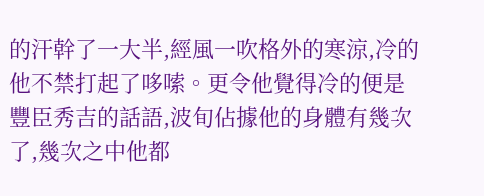的汗幹了一大半,經風一吹格外的寒涼,冷的他不禁打起了哆嗦。更令他覺得冷的便是豐臣秀吉的話語,波旬佔據他的身體有幾次了,幾次之中他都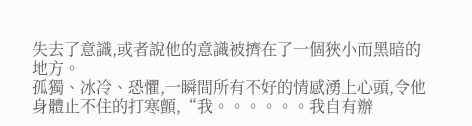失去了意識,或者說他的意識被擠在了一個狹小而黑暗的地方。
孤獨、冰冷、恐懼,一瞬間所有不好的情感湧上心頭,令他身體止不住的打寒顫,“我。。。。。。我自有辦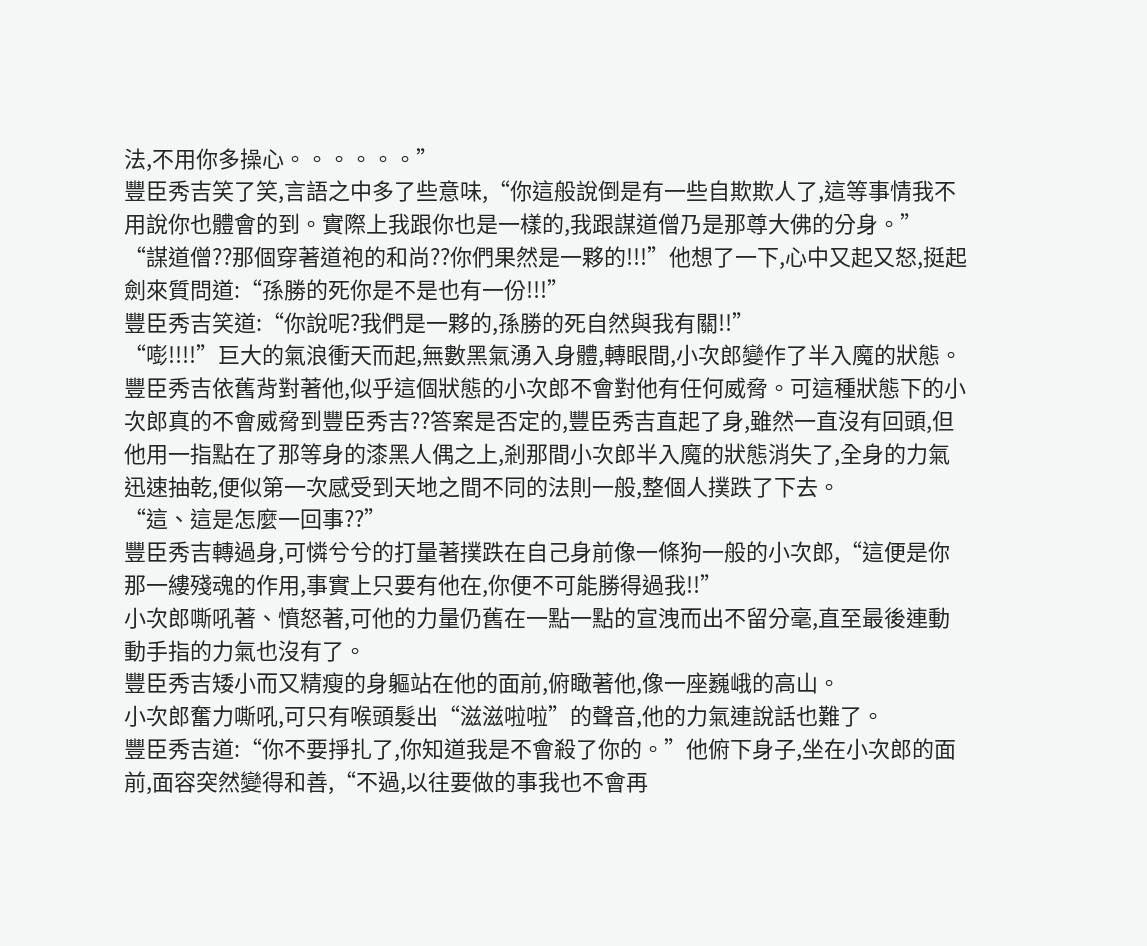法,不用你多操心。。。。。。”
豐臣秀吉笑了笑,言語之中多了些意味,“你這般說倒是有一些自欺欺人了,這等事情我不用說你也體會的到。實際上我跟你也是一樣的,我跟謀道僧乃是那尊大佛的分身。”
“謀道僧??那個穿著道袍的和尚??你們果然是一夥的!!!”他想了一下,心中又起又怒,挺起劍來質問道:“孫勝的死你是不是也有一份!!!”
豐臣秀吉笑道:“你說呢?我們是一夥的,孫勝的死自然與我有關!!”
“嘭!!!!”巨大的氣浪衝天而起,無數黑氣湧入身體,轉眼間,小次郎變作了半入魔的狀態。
豐臣秀吉依舊背對著他,似乎這個狀態的小次郎不會對他有任何威脅。可這種狀態下的小次郎真的不會威脅到豐臣秀吉??答案是否定的,豐臣秀吉直起了身,雖然一直沒有回頭,但他用一指點在了那等身的漆黑人偶之上,剎那間小次郎半入魔的狀態消失了,全身的力氣迅速抽乾,便似第一次感受到天地之間不同的法則一般,整個人撲跌了下去。
“這、這是怎麼一回事??”
豐臣秀吉轉過身,可憐兮兮的打量著撲跌在自己身前像一條狗一般的小次郎,“這便是你那一縷殘魂的作用,事實上只要有他在,你便不可能勝得過我!!”
小次郎嘶吼著、憤怒著,可他的力量仍舊在一點一點的宣洩而出不留分毫,直至最後連動動手指的力氣也沒有了。
豐臣秀吉矮小而又精瘦的身軀站在他的面前,俯瞰著他,像一座巍峨的高山。
小次郎奮力嘶吼,可只有喉頭髮出“滋滋啦啦”的聲音,他的力氣連說話也難了。
豐臣秀吉道:“你不要掙扎了,你知道我是不會殺了你的。”他俯下身子,坐在小次郎的面前,面容突然變得和善,“不過,以往要做的事我也不會再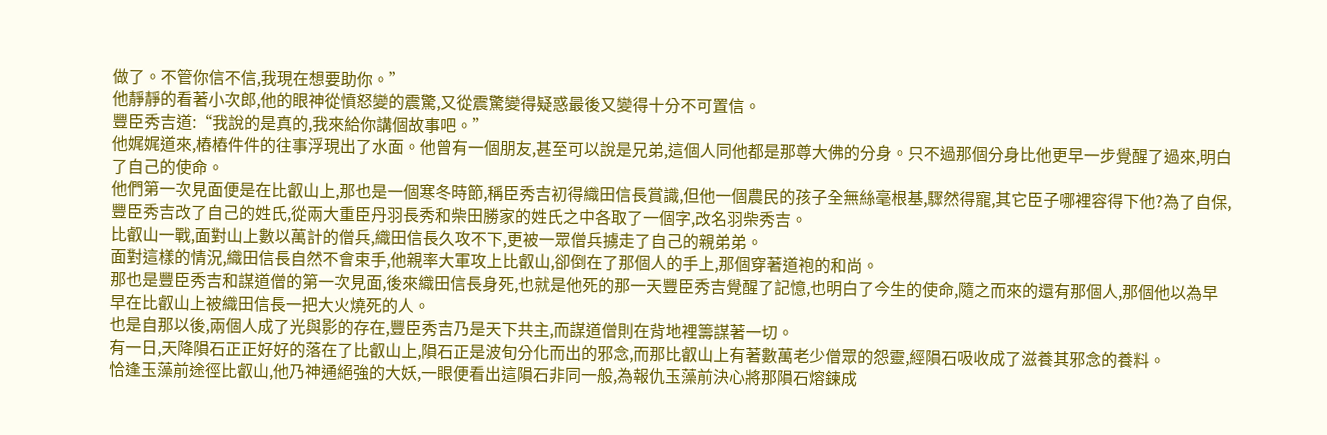做了。不管你信不信,我現在想要助你。”
他靜靜的看著小次郎,他的眼神從憤怒變的震驚,又從震驚變得疑惑最後又變得十分不可置信。
豐臣秀吉道:“我說的是真的,我來給你講個故事吧。”
他娓娓道來,樁樁件件的往事浮現出了水面。他曾有一個朋友,甚至可以說是兄弟,這個人同他都是那尊大佛的分身。只不過那個分身比他更早一步覺醒了過來,明白了自己的使命。
他們第一次見面便是在比叡山上,那也是一個寒冬時節,稱臣秀吉初得織田信長賞識,但他一個農民的孩子全無絲毫根基,驟然得寵,其它臣子哪裡容得下他?為了自保,豐臣秀吉改了自己的姓氏,從兩大重臣丹羽長秀和柴田勝家的姓氏之中各取了一個字,改名羽柴秀吉。
比叡山一戰,面對山上數以萬計的僧兵,織田信長久攻不下,更被一眾僧兵擄走了自己的親弟弟。
面對這樣的情況,織田信長自然不會束手,他親率大軍攻上比叡山,卻倒在了那個人的手上,那個穿著道袍的和尚。
那也是豐臣秀吉和謀道僧的第一次見面,後來織田信長身死,也就是他死的那一天豐臣秀吉覺醒了記憶,也明白了今生的使命,隨之而來的還有那個人,那個他以為早早在比叡山上被織田信長一把大火燒死的人。
也是自那以後,兩個人成了光與影的存在,豐臣秀吉乃是天下共主,而謀道僧則在背地裡籌謀著一切。
有一日,天降隕石正正好好的落在了比叡山上,隕石正是波旬分化而出的邪念,而那比叡山上有著數萬老少僧眾的怨靈,經隕石吸收成了滋養其邪念的養料。
恰逢玉藻前途徑比叡山,他乃神通絕強的大妖,一眼便看出這隕石非同一般,為報仇玉藻前決心將那隕石熔鍊成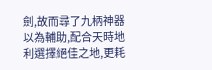劍,故而尋了九柄神器以為輔助,配合天時地利選擇絕佳之地,更耗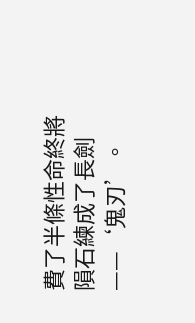費了半條性命終將隕石練成了長劍——‘鬼刃’。